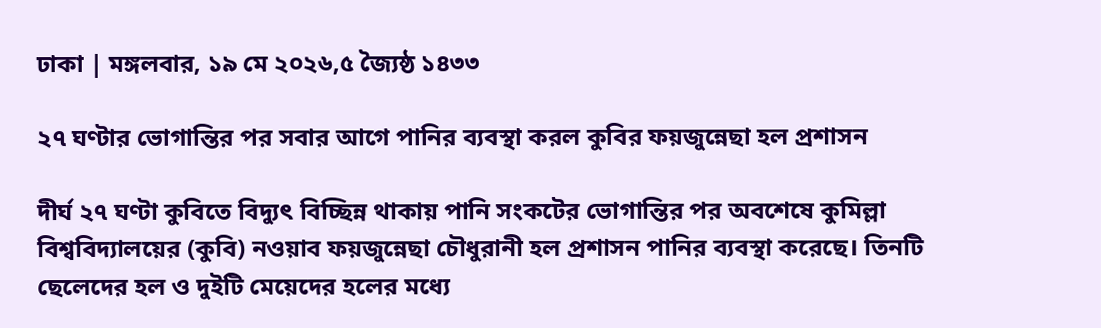ঢাকা | মঙ্গলবার, ১৯ মে ২০২৬,৫ জ্যৈষ্ঠ ১৪৩৩

২৭ ঘণ্টার ভোগান্তির পর সবার আগে পানির ব্যবস্থা করল কুবির ফয়জুন্নেছা হল প্রশাসন

দীর্ঘ ২৭ ঘণ্টা কুবিতে বিদ্যুৎ বিচ্ছিন্ন থাকায় পানি সংকটের ভোগান্তির পর অবশেষে কুমিল্লা বিশ্ববিদ্যালয়ের (কুবি) নওয়াব ফয়জুন্নেছা চৌধুরানী হল প্রশাসন পানির ব্যবস্থা করেছে। তিনটি ছেলেদের হল ও দুইটি মেয়েদের হলের মধ্যে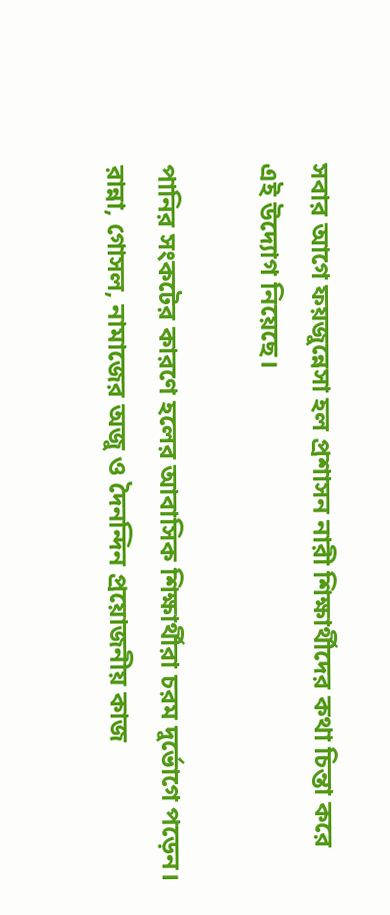সবার আগে ফয়জুন্নেসা হল প্রশাসন নারী শিক্ষার্থীদের কথা চিন্তা করে এই উদ্যোগ নিয়েছে।

পানির সংকটের কারণে হলের আবাসিক শিক্ষার্থীরা চরম দুর্ভোগে পড়েন। রান্না, গোসল, নামাজের অজু ও দৈনন্দিন প্রয়োজনীয় কাজ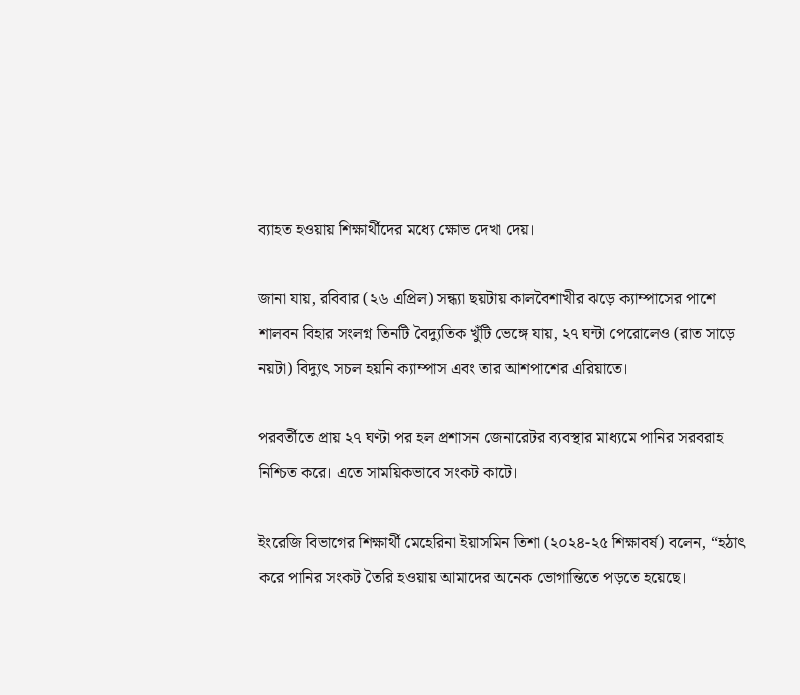ব্যাহত হওয়ায় শিক্ষার্থীদের মধ্যে ক্ষোভ দেখা দেয়।

জানা যায়, রবিবার (২৬ এপ্রিল) সন্ধ্যা ছয়টায় কালবৈশাখীর ঝড়ে ক্যাম্পাসের পাশে শালবন বিহার সংলগ্ন তিনটি বৈদ্যুতিক খুঁটি ভেঙ্গে যায়, ২৭ ঘন্টা পেরোলেও (রাত সাড়ে নয়টা) বিদ্যুৎ সচল হয়নি ক্যাম্পাস এবং তার আশপাশের এরিয়াতে।

পরবর্তীতে প্রায় ২৭ ঘণ্টা পর হল প্রশাসন জেনারেটর ব্যবস্থার মাধ্যমে পানির সরবরাহ নিশ্চিত করে। এতে সাময়িকভাবে সংকট কাটে।

ইংরেজি বিভাগের শিক্ষার্থী মেহেরিনা ইয়াসমিন তিশা (২০২৪-২৫ শিক্ষাবর্ষ) বলেন, “হঠাৎ করে পানির সংকট তৈরি হওয়ায় আমাদের অনেক ভোগান্তিতে পড়তে হয়েছে।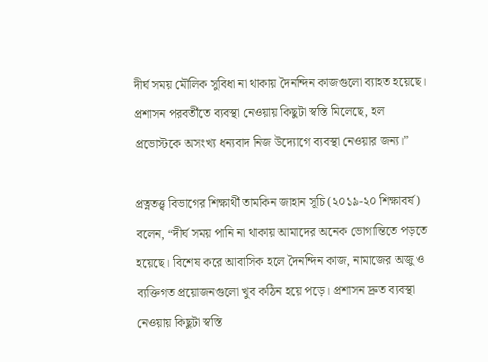দীর্ঘ সময় মৌলিক সুবিধা না থাকায় দৈনন্দিন কাজগুলো ব্যাহত হয়েছে। প্রশাসন পরবর্তীতে ব্যবস্থা নেওয়ায় কিছুটা স্বস্তি মিলেছে, হল প্রভোস্টকে অসংখ্য ধন্যবাদ নিজ উদ্যোগে ব্যবস্থা নেওয়ার জন্য।”

প্রত্নতত্ত্ব বিভাগের শিক্ষার্থী তামকিন জাহান সূচি (২০১৯-২০ শিক্ষাবর্ষ) বলেন, “দীর্ঘ সময় পানি না থাকায় আমাদের অনেক ভোগান্তিতে পড়তে হয়েছে। বিশেষ করে আবাসিক হলে দৈনন্দিন কাজ, নামাজের অজু ও ব্যক্তিগত প্রয়োজনগুলো খুব কঠিন হয়ে পড়ে। প্রশাসন দ্রুত ব্যবস্থা নেওয়ায় কিছুটা স্বস্তি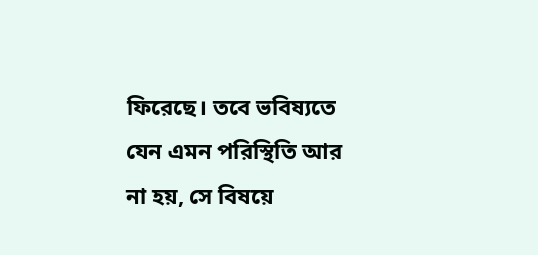ফিরেছে। তবে ভবিষ্যতে যেন এমন পরিস্থিতি আর না হয়, সে বিষয়ে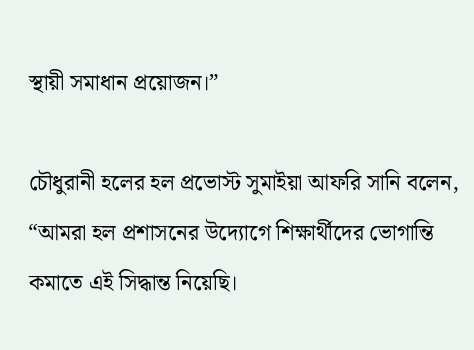স্থায়ী সমাধান প্রয়োজন।”

চৌধুরানী হলের হল প্রভোস্ট সুমাইয়া আফরি সানি বলেন, “আমরা হল প্রশাসনের উদ্যোগে শিক্ষার্থীদের ভোগান্তি কমাতে এই সিদ্ধান্ত নিয়েছি।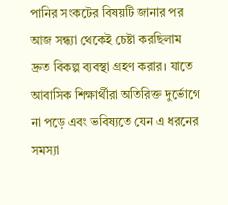পানির সংকটের বিষয়টি জানার পর আজ সন্ধ্যা থেকেই চেষ্টা করছিলাম দ্রুত বিকল্প ব্যবস্থা গ্রহণ করার। যাতে আবাসিক শিক্ষার্থীরা অতিরিক্ত দুর্ভোগে না পড়ে এবং ভবিষ্যতে যেন এ ধরনের সমস্যা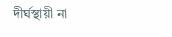দীর্ঘস্থায়ী না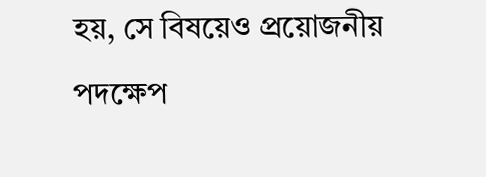হয়, সে বিষয়েও প্রয়োজনীয় পদক্ষেপ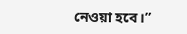নেওয়া হবে।”